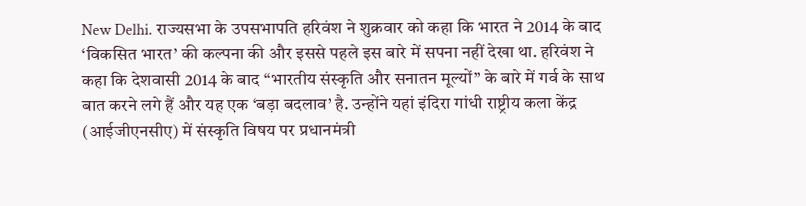New Delhi. राज्यसभा के उपसभापति हरिवंश ने शुक्रवार को कहा कि भारत ने 2014 के बाद ‘विकसित भारत’ की कल्पना की और इससे पहले इस बारे में सपना नहीं देखा था. हरिवंश ने कहा कि देशवासी 2014 के बाद ‘‘भारतीय संस्कृति और सनातन मूल्यों’’ के बारे में गर्व के साथ बात करने लगे हैं और यह एक ‘बड़ा बदलाव’ है. उन्होंने यहां इंदिरा गांधी राष्ट्रीय कला केंद्र (आईजीएनसीए) में संस्कृति विषय पर प्रधानमंत्री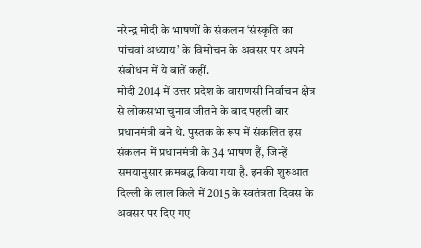नरेन्द्र मोदी के भाषणों के संकलन ‘संस्कृति का पांचवां अध्याय’ के विमोचन के अवसर पर अपने संबोधन में ये बातें कहीं.
मोदी 2014 में उत्तर प्रदेश के वाराणसी निर्वाचन क्षेत्र से लोकसभा चुनाव जीतने के बाद पहली बार प्रधानमंत्री बने थे. पुस्तक के रूप में संकलित इस संकलन में प्रधानमंत्री के 34 भाषण हैं, जिन्हें समयानुसार क्रमबद्ध किया गया है. इनकी शुरुआत दिल्ली के लाल किले में 2015 के स्वतंत्रता दिवस के अवसर पर दिए गए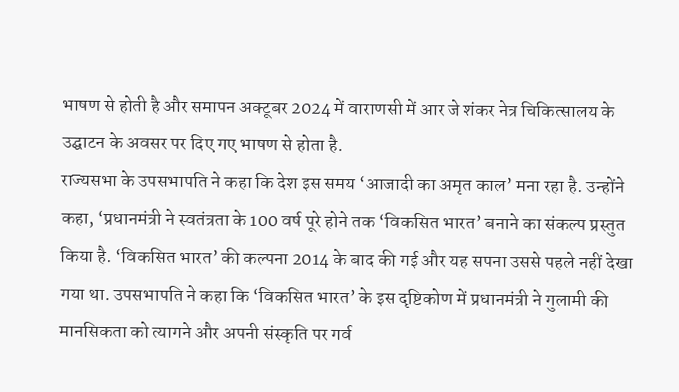भाषण से होती है और समापन अक्टूबर 2024 में वाराणसी में आर जे शंकर नेत्र चिकित्सालय के उद्घाटन के अवसर पर दिए गए भाषण से होता है.
राज्यसभा के उपसभापति ने कहा कि देश इस समय ‘आजादी का अमृत काल’ मना रहा है. उन्होंने कहा, ‘प्रधानमंत्री ने स्वतंत्रता के 100 वर्ष पूरे होने तक ‘विकसित भारत’ बनाने का संकल्प प्रस्तुत किया है. ‘विकसित भारत’ की कल्पना 2014 के बाद की गई और यह सपना उससे पहले नहीं देखा गया था. उपसभापति ने कहा कि ‘विकसित भारत’ के इस दृष्टिकोण में प्रधानमंत्री ने गुलामी की मानसिकता को त्यागने और अपनी संस्कृति पर गर्व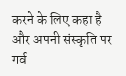करने के लिए कहा है और अपनी संस्कृति पर गर्व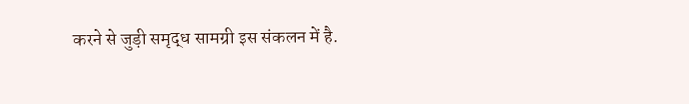करने से जुड़ी समृद्ध सामग्री इस संकलन में है.